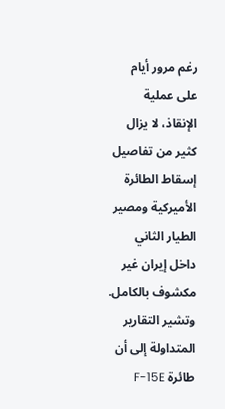رغم مرور أيام على عملية الإنقاذ، لا يزال كثير من تفاصيل إسقاط الطائرة الأميركية ومصير الطيار الثاني داخل إيران غير مكشوف بالكامل. وتشير التقارير المتداولة إلى أن طائرة F-15E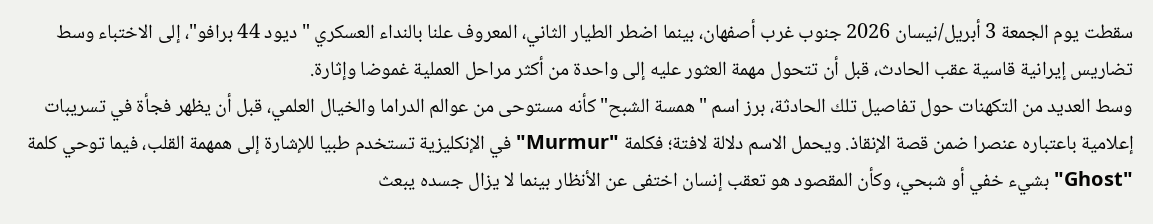سقطت يوم الجمعة 3 أبريل/نيسان 2026 جنوب غرب أصفهان، بينما اضطر الطيار الثاني، المعروف علنا بالنداء العسكري "ديود 44 برافو"، إلى الاختباء وسط تضاريس إيرانية قاسية عقب الحادث، قبل أن تتحول مهمة العثور عليه إلى واحدة من أكثر مراحل العملية غموضا وإثارة.
وسط العديد من التكهنات حول تفاصيل تلك الحادثة، برز اسم "همسة الشبح" كأنه مستوحى من عوالم الدراما والخيال العلمي، قبل أن يظهر فجأة في تسريبات إعلامية باعتباره عنصرا ضمن قصة الإنقاذ. ويحمل الاسم دلالة لافتة؛ فكلمة "Murmur" في الإنكليزية تستخدم طبيا للإشارة إلى همهمة القلب، فيما توحي كلمة "Ghost" بشيء خفي أو شبحي، وكأن المقصود هو تعقب إنسان اختفى عن الأنظار بينما لا يزال جسده يبعث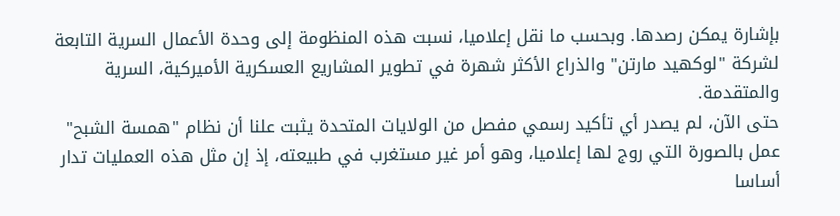بإشارة يمكن رصدها. وبحسب ما نقل إعلاميا، نسبت هذه المنظومة إلى وحدة الأعمال السرية التابعة لشركة "لوكهيد مارتن" والذراع الأكثر شهرة في تطوير المشاريع العسكرية الأميركية، السرية والمتقدمة.
حتى الآن، لم يصدر أي تأكيد رسمي مفصل من الولايات المتحدة يثبت علنا أن نظام "همسة الشبح" عمل بالصورة التي روج لها إعلاميا، وهو أمر غير مستغرب في طبيعته، إذ إن مثل هذه العمليات تدار أساسا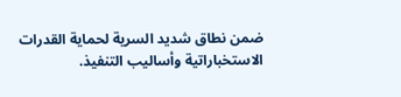ضمن نطاق شديد السرية لحماية القدرات الاستخباراتية وأساليب التنفيذ.